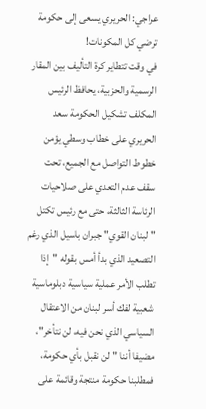عراجي: الحريري يسعى إلى حكومة ترضي كل المكونات!
في وقت تتطاير كرة التأليف بين المقار الرسمية والحزبية، يحافظ الرئيس المكلف تشكيل الحكومة سعد الحريري على خطاب وسطي يؤمن خطوط التواصل مع الجميع، تحت سقف عدم التعدي على صلاحيات الرئاسة الثالثة، حتى مع رئيس تكتل "لبنان القوي" جبران باسيل الذي رغم التصعيد الذي بدأ أمس بقوله "إذا تطلب الأمر عملية سياسية دبلوماسية شعبية لفك أسر لبنان من الاعتقال السياسي الذي نحن فيه، لن نتأخر"، مضيفا أننا "لن نقبل بأي حكومة، فمطلبنا حكومة منتجة وقائمة على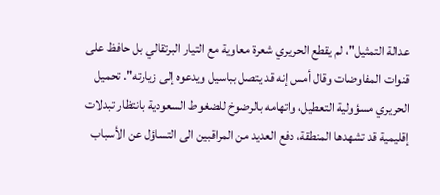عدالة التمثيل"، لم يقطع الحريري شعرة معاوية مع التيار البرتقالي بل حافظ على قنوات المفاوضات وقال أمس إنه قد يتصل بباسيل ويدعوه إلى زيارته". تحميل الحريري مسؤولية التعطيل، واتهامه بالرضوخ للضغوط السعودية بانتظار تبدلات إقليمية قد تشهدها المنطقة، دفع العديد من المراقبين الى التساؤل عن الأسباب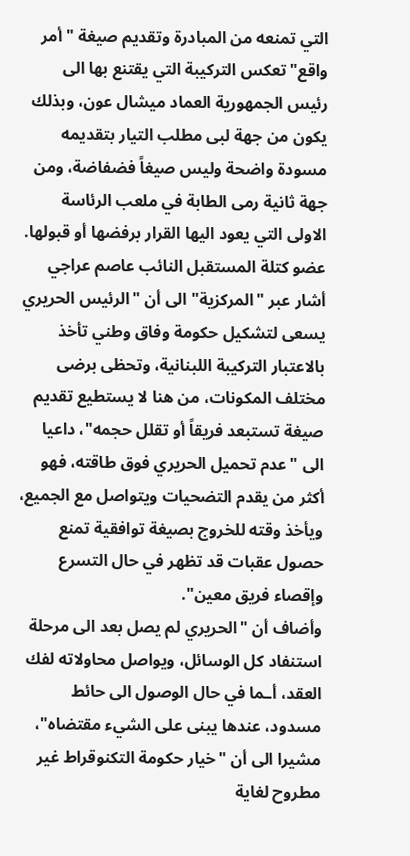التي تمنعه من المبادرة وتقديم صيغة "أمر واقع" تعكس التركيبة التي يقتنع بها الى رئيس الجمهورية العماد ميشال عون، وبذلك يكون من جهة لبى مطلب التيار بتقديمه مسودة واضحة وليس صيغاً فضفاضة، ومن جهة ثانية رمى الطابة في ملعب الرئاسة الاولى التي يعود اليها القرار برفضها أو قبولها.
عضو كتلة المستقبل النائب عاصم عراجي أشار عبر "المركزية" الى أن "الرئيس الحريري يسعى لتشكيل حكومة وفاق وطني تأخذ بالاعتبار التركيبة اللبنانية، وتحظى برضى مختلف المكونات، من هنا لا يستطيع تقديم صيغة تستبعد فريقاً أو تقلل حجمه"، داعيا الى "عدم تحميل الحريري فوق طاقته، فهو أكثر من يقدم التضحيات ويتواصل مع الجميع، ويأخذ وقته للخروج بصيغة توافقية تمنع حصول عقبات قد تظهر في حال التسرع وإقصاء فريق معين".
وأضاف أن "الحريري لم يصل بعد الى مرحلة استنفاد كل الوسائل، ويواصل محاولاته لفك العقد، أـما في حال الوصول الى حائط مسدود، عندها يبنى على الشيء مقتضاه"، مشيرا الى أن "خيار حكومة التكنوقراط غير مطروح لغاية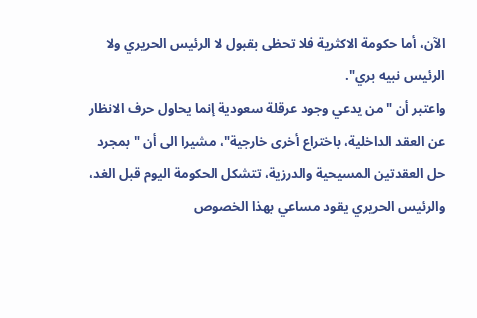الآن، أما حكومة الاكثرية فلا تحظى بقبول لا الرئيس الحريري ولا الرئيس نبيه بري".
واعتبر أن "من يدعي وجود عرقلة سعودية إنما يحاول حرف الانظار عن العقد الداخلية، باختراع أخرى خارجية"، مشيرا الى أن "بمجرد حل العقدتين المسيحية والدرزية، تتشكل الحكومة اليوم قبل الغد، والرئيس الحريري يقود مساعي بهذا الخصوص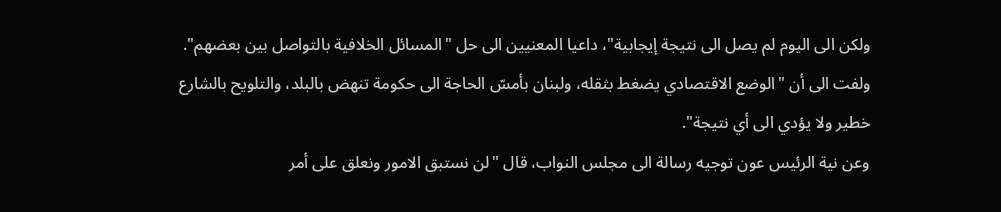ولكن الى اليوم لم يصل الى نتيجة إيجابية"، داعيا المعنيين الى حل "المسائل الخلافية بالتواصل بين بعضهم".
ولفت الى أن "الوضع الاقتصادي يضغط بثقله، ولبنان بأمسّ الحاجة الى حكومة تنهض بالبلد، والتلويح بالشارع خطير ولا يؤدي الى أي نتيجة".
وعن نية الرئيس عون توجيه رسالة الى مجلس النواب، قال "لن نستبق الامور ونعلق على أمر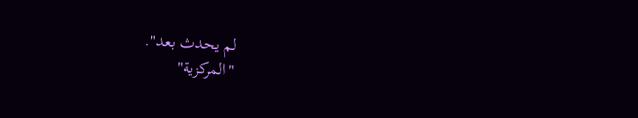لم يحدث بعد".
"المركزية"